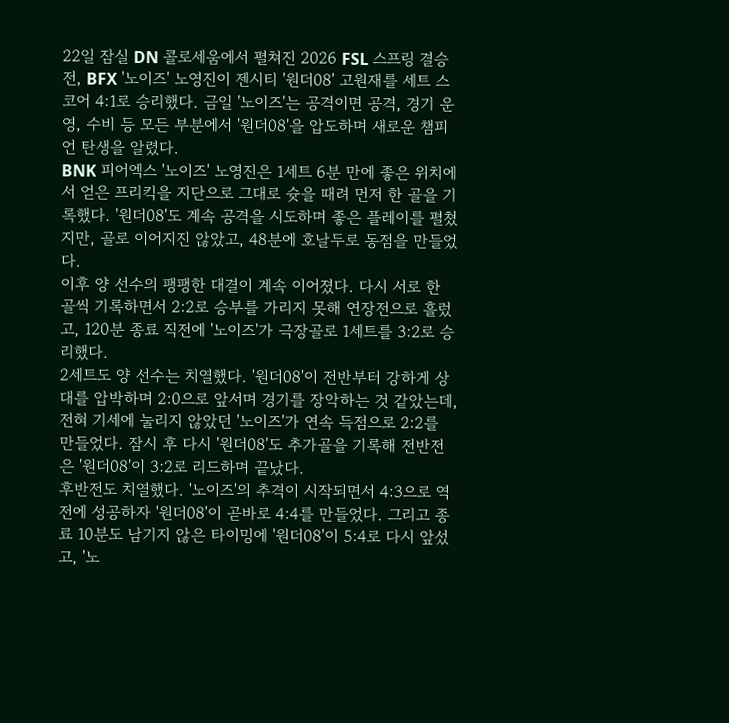22일 잠실 DN 콜로세움에서 펼쳐진 2026 FSL 스프링 결승전, BFX '노이즈' 노영진이 젠시티 '원더08' 고원재를 세트 스코어 4:1로 승리했다. 금일 '노이즈'는 공격이면 공격, 경기 운영, 수비 등 모든 부분에서 '원더08'을 압도하며 새로운 챔피언 탄생을 알렸다.
BNK 피어엑스 '노이즈' 노영진은 1세트 6분 만에 좋은 위치에서 얻은 프리킥을 지단으로 그대로 슛을 때려 먼저 한 골을 기록했다. '원더08'도 계속 공격을 시도하며 좋은 플레이를 펼쳤지만, 골로 이어지진 않았고, 48분에 호날두로 동점을 만들었다.
이후 양 선수의 팽팽한 대결이 계속 이어졌다. 다시 서로 한 골씩 기록하면서 2:2로 승부를 가리지 못해 연장전으로 흘렀고, 120분 종료 직전에 '노이즈'가 극장골로 1세트를 3:2로 승리했다.
2세트도 양 선수는 치열했다. '원더08'이 전반부터 강하게 상대를 압박하며 2:0으로 앞서며 경기를 장악하는 것 같았는데, 전혀 기세에 눌리지 않았던 '노이즈'가 연속 득점으로 2:2를 만들었다. 잠시 후 다시 '원더08'도 추가골을 기록해 전반전은 '원더08'이 3:2로 리드하며 끝났다.
후반전도 치열했다. '노이즈'의 추격이 시작되면서 4:3으로 역전에 성공하자 '원더08'이 곧바로 4:4를 만들었다. 그리고 종료 10분도 남기지 않은 타이밍에 '원더08'이 5:4로 다시 앞섰고, '노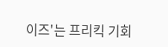이즈'는 프리킥 기회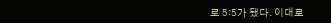로 5:5가 됐다. 이대로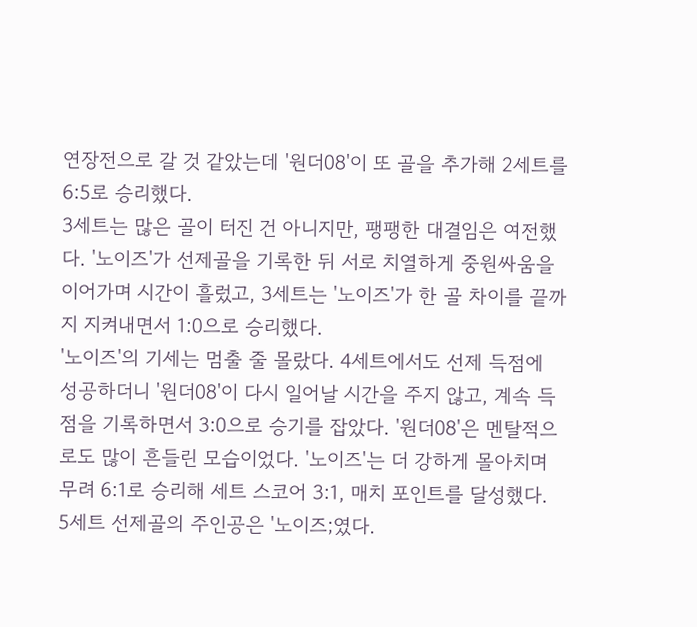연장전으로 갈 것 같았는데 '원더08'이 또 골을 추가해 2세트를 6:5로 승리했다.
3세트는 많은 골이 터진 건 아니지만, 팽팽한 대결임은 여전했다. '노이즈'가 선제골을 기록한 뒤 서로 치열하게 중원싸움을 이어가며 시간이 흘렀고, 3세트는 '노이즈'가 한 골 차이를 끝까지 지켜내면서 1:0으로 승리했다.
'노이즈'의 기세는 멈출 줄 몰랐다. 4세트에서도 선제 득점에 성공하더니 '원더08'이 다시 일어날 시간을 주지 않고, 계속 득점을 기록하면서 3:0으로 승기를 잡았다. '원더08'은 멘탈적으로도 많이 흔들린 모습이었다. '노이즈'는 더 강하게 몰아치며 무려 6:1로 승리해 세트 스코어 3:1, 매치 포인트를 달성했다.
5세트 선제골의 주인공은 '노이즈;였다.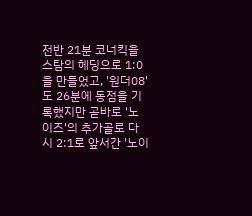전반 21분 코너킥을 스탐의 헤딩으로 1:0을 만들었고, '원더08'도 26분에 동점을 기록했지만 곧바로 '노이즈'의 추가골로 다시 2:1로 앞서간 '노이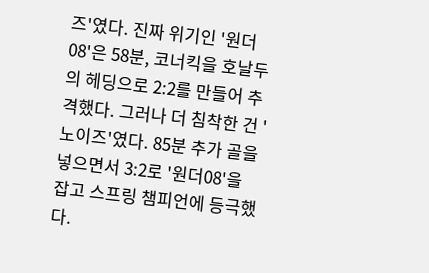즈'였다. 진짜 위기인 '원더08'은 58분, 코너킥을 호날두의 헤딩으로 2:2를 만들어 추격했다. 그러나 더 침착한 건 '노이즈'였다. 85분 추가 골을 넣으면서 3:2로 '원더08'을 잡고 스프링 챔피언에 등극했다.